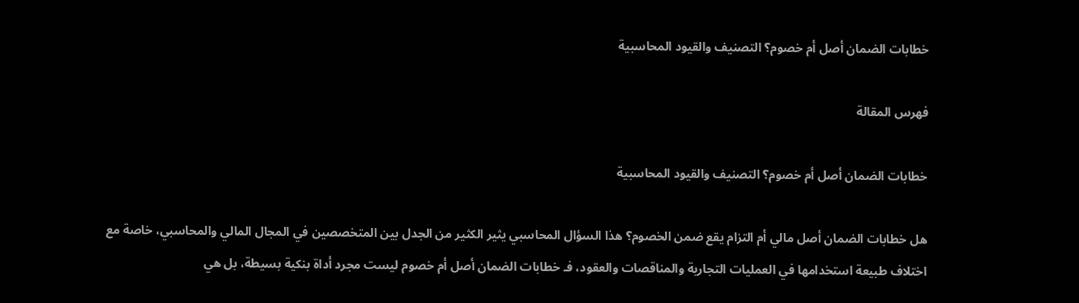خطابات الضمان أصل أم خصوم؟ التصنيف والقيود المحاسبية

فهرس المقالة

خطابات الضمان أصل أم خصوم؟ التصنيف والقيود المحاسبية

هل خطابات الضمان أصل مالي أم التزام يقع ضمن الخصوم؟ هذا السؤال المحاسبي يثير الكثير من الجدل بين المتخصصين في المجال المالي والمحاسبي، خاصة مع اختلاف طبيعة استخدامها في العمليات التجارية والمناقصات والعقود، فـ خطابات الضمان أصل أم خصوم ليست مجرد أداة بنكية بسيطة، بل هي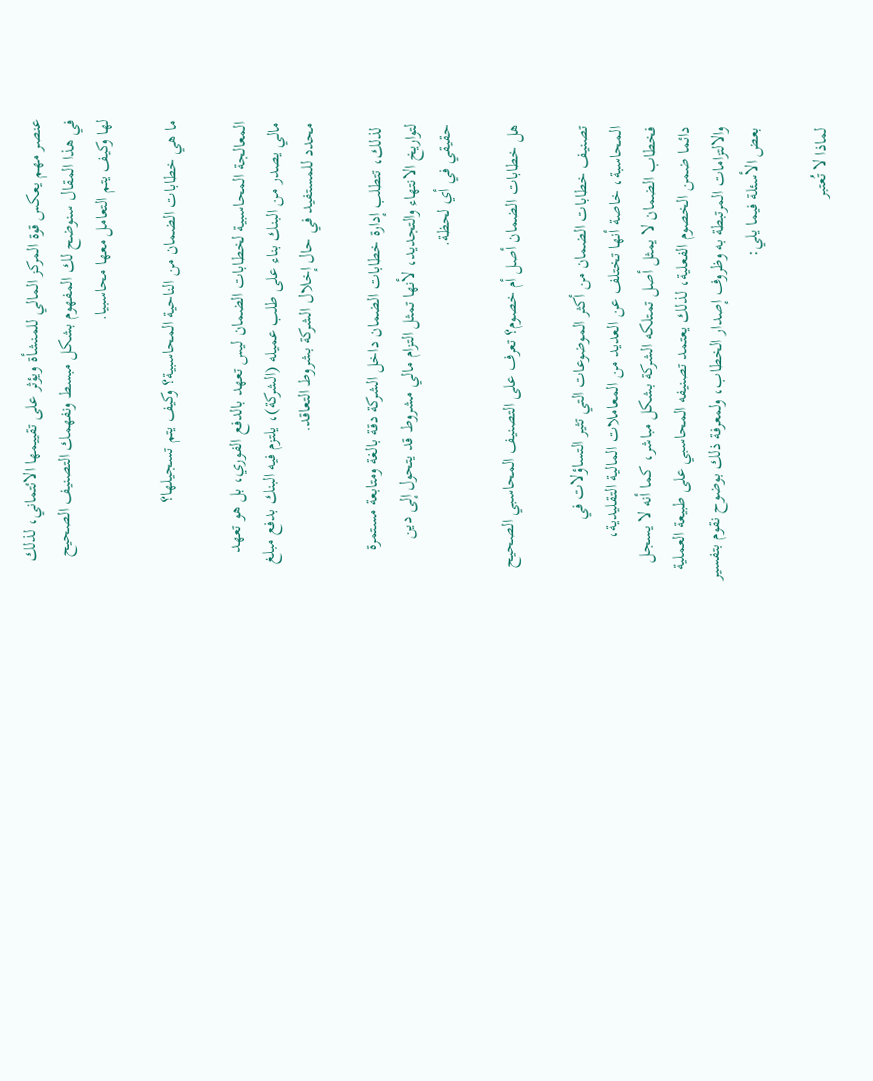عنصر مهم يعكس قوة المركز المالي للمنشأة ويؤثر على تقييمها الائتماني، لذلك في هذا المقال سنوضح لك المفهوم بشكل مبسط ونفهمك التصنيف الصحيح لها وكيف يتم التعامل معها محاسبيا.

ما هي خطابات الضمان من الناحية المحاسبية؟ وكيف يتم تسجيلها؟

المعالجة المحاسبية لخطابات الضمان ليس تعهد بالدفع الفوري، بل هو تعهد مالي يصدر من البنك بناء على طلب عميله (الشركة)، يلتزم فيه البنك بدفع مبلغ محدد للمستفيد في حال إخلال الشركة بشروط التعاقد.

 لذلك، تتطلب إدارة خطابات الضمان داخل الشركة دقة بالغة ومتابعة مستمرة لتواريخ الانتهاء والتجديد، لأنها تمثل التزام مالي مشروط قد يتحول إلى دين حقيقي في أي لحظة.

هل خطابات الضمان أصل أم خصوم؟ تعرف على التصنيف المحاسبي الصحيح

تصنيف خطابات الضمان من أكثر الموضوعات التي تثير التساؤلات في المحاسبة، خاصة أنها تختلف عن العديد من المعاملات المالية التقليدية، فخطاب الضمان لا يمثل أصل تمتلكه الشركة بشكل مباشر، كما أنه لا يسجل دائما ضمن الخصوم الفعلية، لذلك يعتمد تصنيفه المحاسبي على طبيعة العملية والالتزامات المرتبطة به وظروف إصدار الخطاب، ولمعرفة ذلك بوضوح نقوم بتفسير بعض الأسئلة فيما يلي:

لماذا لا تُعتبر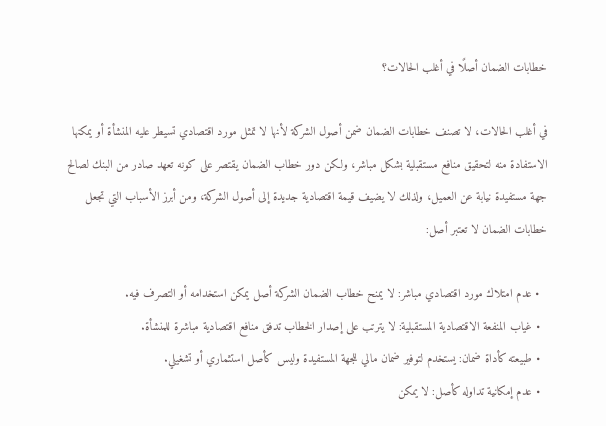خطابات الضمان أصلًا في أغلب الحالات؟

في أغلب الحالات، لا تصنف خطابات الضمان ضمن أصول الشركة لأنها لا تمثل مورد اقتصادي تسيطر عليه المنشأة أو يمكنها الاستفادة منه لتحقيق منافع مستقبلية بشكل مباشر، ولكن دور خطاب الضمان يقتصر على كونه تعهد صادر من البنك لصالح جهة مستفيدة نيابة عن العميل، ولذلك لا يضيف قيمة اقتصادية جديدة إلى أصول الشركة، ومن أبرز الأسباب التي تجعل خطابات الضمان لا تعتبر أصل:

  • عدم امتلاك مورد اقتصادي مباشر: لا يمنح خطاب الضمان الشركة أصل يمكن استخدامه أو التصرف فيه.
  • غياب المنفعة الاقتصادية المستقبلية: لا يترتب على إصدار الخطاب تدفق منافع اقتصادية مباشرة للمنشأة.
  • طبيعته كأداة ضمان: يستخدم لتوفير ضمان مالي للجهة المستفيدة وليس كأصل استثماري أو تشغيلي.
  • عدم إمكانية تداوله كأصل: لا يمكن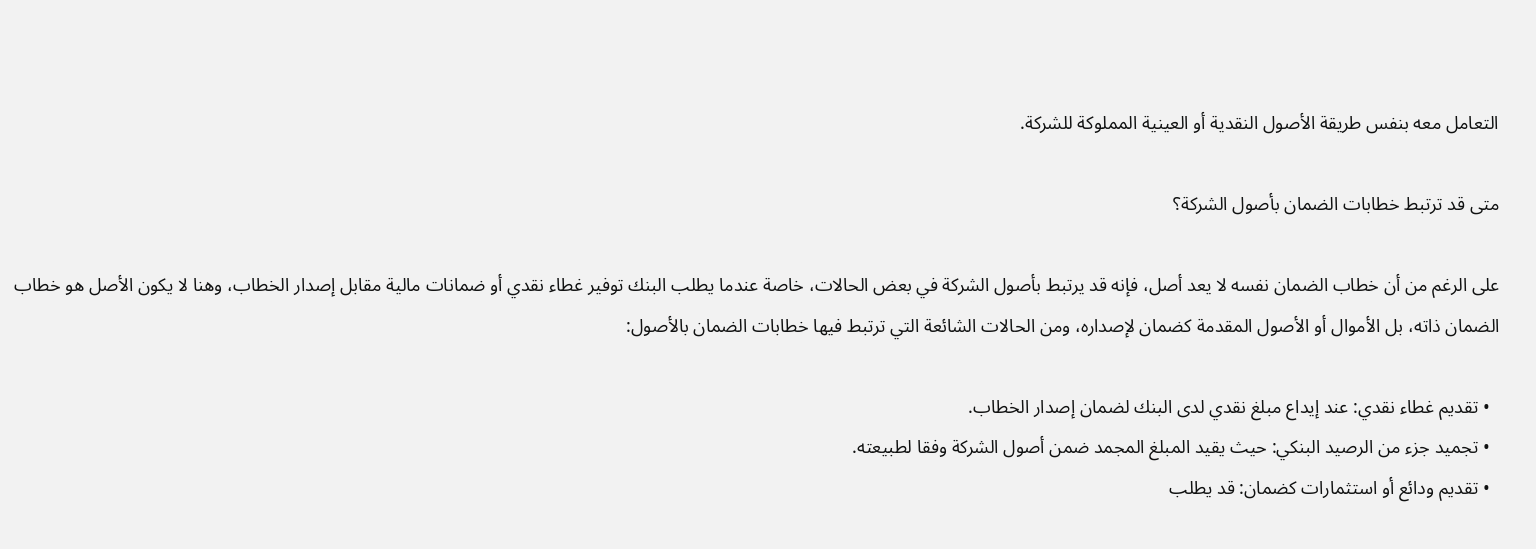التعامل معه بنفس طريقة الأصول النقدية أو العينية المملوكة للشركة.

متى قد ترتبط خطابات الضمان بأصول الشركة؟

على الرغم من أن خطاب الضمان نفسه لا يعد أصل، فإنه قد يرتبط بأصول الشركة في بعض الحالات، خاصة عندما يطلب البنك توفير غطاء نقدي أو ضمانات مالية مقابل إصدار الخطاب، وهنا لا يكون الأصل هو خطاب الضمان ذاته، بل الأموال أو الأصول المقدمة كضمان لإصداره، ومن الحالات الشائعة التي ترتبط فيها خطابات الضمان بالأصول:

  • تقديم غطاء نقدي: عند إيداع مبلغ نقدي لدى البنك لضمان إصدار الخطاب.
  • تجميد جزء من الرصيد البنكي: حيث يقيد المبلغ المجمد ضمن أصول الشركة وفقا لطبيعته.
  • تقديم ودائع أو استثمارات كضمان: قد يطلب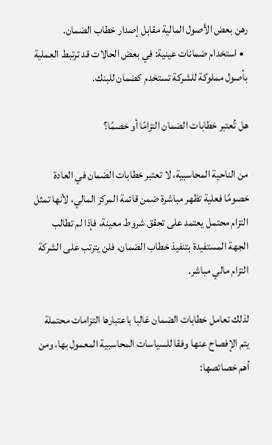رهن بعض الأصول المالية مقابل إصدار خطاب الضمان.
  • استخدام ضمانات عينية: في بعض الحالات قد ترتبط العملية بأصول مملوكة للشركة تستخدم كضمان للبنك.

هل تُعتبر خطابات الضمان التزامًا أو خصمًا؟

من الناحية المحاسبية، لا تعتبر خطابات الضمان في العادة خصومًا فعلية تظهر مباشرة ضمن قائمة المركز المالي، لأنها تمثل التزام محتمل يعتمد على تحقق شروط معينة، فإذا لم تطالب الجهة المستفيدة بتنفيذ خطاب الضمان، فلن يترتب على الشركة التزام مالي مباشر.

لذلك تعامل خطابات الضمان غالبا باعتبارها التزامات محتملة يتم الإفصاح عنها وفقا للسياسات المحاسبية المعمول بها، ومن أهم خصائصها: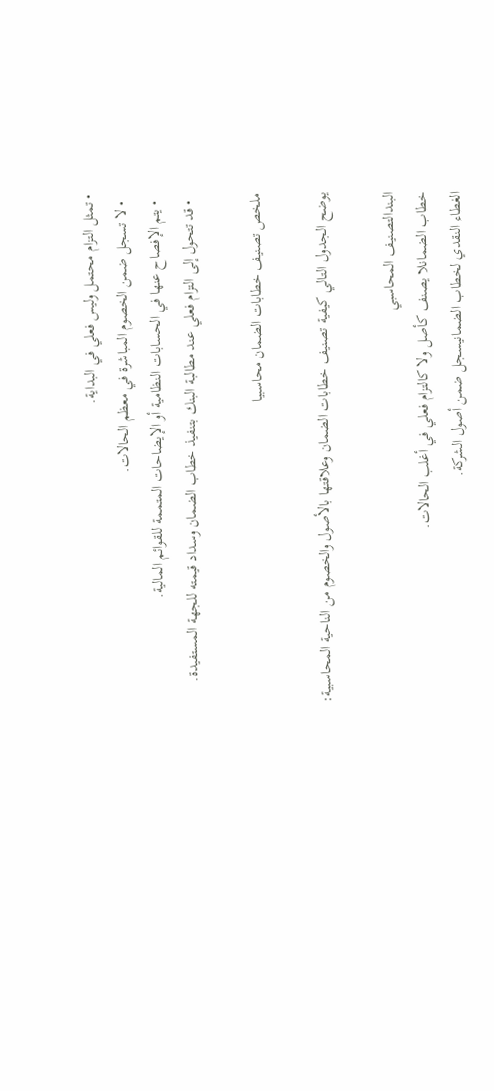• تمثل التزام محتمل وليس فعلي في البداية.
  • لا تسجل ضمن الخصوم المباشرة في معظم الحالات.
  • يتم الإفصاح عنها في الحسابات النظامية أو الإيضاحات المتممة للقوائم المالية.
  • قد تتحول إلى التزام فعلي عند مطالبة البنك بتنفيذ خطاب الضمان وسداد قيمته للجهة المستفيدة.

ملخص تصنيف خطابات الضمان محاسبيا

يوضح الجدول التالي كيفية تصنيف خطابات الضمان وعلاقتها بالأصول والخصوم من الناحية المحاسبية:

البندالتصنيف المحاسبي
خطاب الضمانلا يصنف كأصل ولا كالتزام فعلي في أغلب الحالات.
الغطاء النقدي لخطاب الضمانيسجل ضمن أصول الشركة.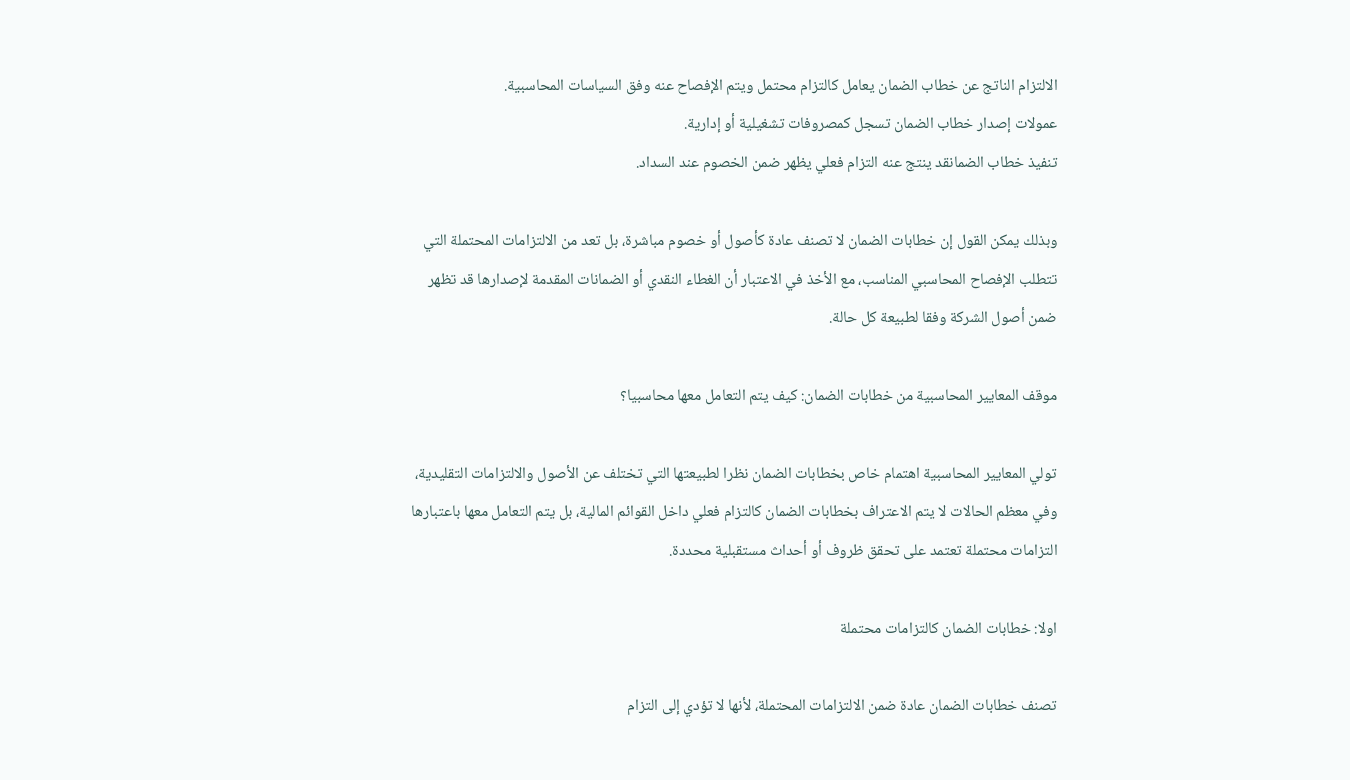الالتزام الناتج عن خطاب الضمان يعامل كالتزام محتمل ويتم الإفصاح عنه وفق السياسات المحاسبية.
عمولات إصدار خطاب الضمان تسجل كمصروفات تشغيلية أو إدارية.
تنفيذ خطاب الضمانقد ينتج عنه التزام فعلي يظهر ضمن الخصوم عند السداد.

وبذلك يمكن القول إن خطابات الضمان لا تصنف عادة كأصول أو خصوم مباشرة، بل تعد من الالتزامات المحتملة التي تتطلب الإفصاح المحاسبي المناسب، مع الأخذ في الاعتبار أن الغطاء النقدي أو الضمانات المقدمة لإصدارها قد تظهر ضمن أصول الشركة وفقا لطبيعة كل حالة.

موقف المعايير المحاسبية من خطابات الضمان: كيف يتم التعامل معها محاسبيا؟

تولي المعايير المحاسبية اهتمام خاص بخطابات الضمان نظرا لطبيعتها التي تختلف عن الأصول والالتزامات التقليدية، وفي معظم الحالات لا يتم الاعتراف بخطابات الضمان كالتزام فعلي داخل القوائم المالية، بل يتم التعامل معها باعتبارها التزامات محتملة تعتمد على تحقق ظروف أو أحداث مستقبلية محددة.

اولا: خطابات الضمان كالتزامات محتملة

تصنف خطابات الضمان عادة ضمن الالتزامات المحتملة، لأنها لا تؤدي إلى التزام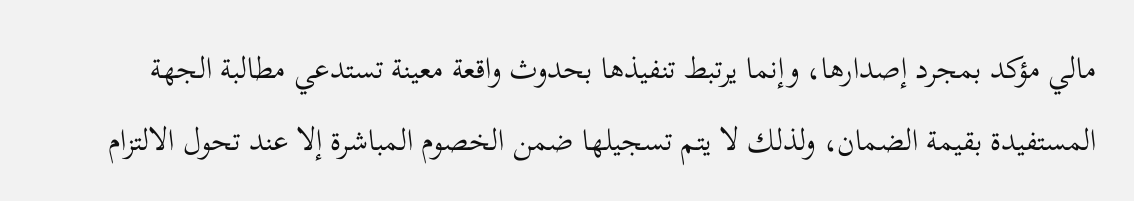مالي مؤكد بمجرد إصدارها، وإنما يرتبط تنفيذها بحدوث واقعة معينة تستدعي مطالبة الجهة المستفيدة بقيمة الضمان، ولذلك لا يتم تسجيلها ضمن الخصوم المباشرة إلا عند تحول الالتزام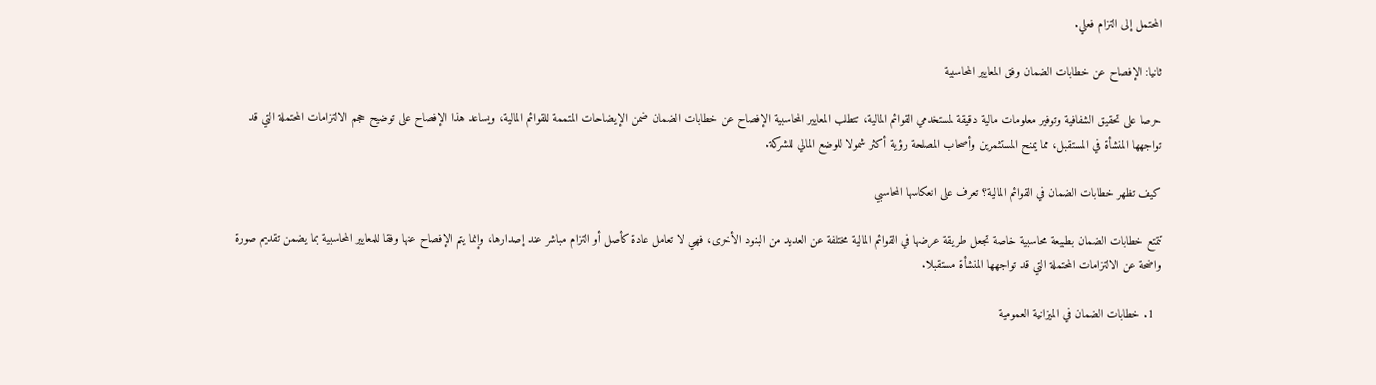المحتمل إلى التزام فعلي.

ثانيا: الإفصاح عن خطابات الضمان وفق المعايير المحاسبية

حرصا على تحقيق الشفافية وتوفير معلومات مالية دقيقة لمستخدمي القوائم المالية، تتطلب المعايير المحاسبية الإفصاح عن خطابات الضمان ضمن الإيضاحات المتممة للقوائم المالية، ويساعد هذا الإفصاح على توضيح حجم الالتزامات المحتملة التي قد تواجهها المنشأة في المستقبل، مما يمنح المستثمرين وأصحاب المصلحة رؤية أكثر شمولا للوضع المالي للشركة.

كيف تظهر خطابات الضمان في القوائم المالية؟ تعرف على انعكاسها المحاسبي

تتمتع خطابات الضمان بطبيعة محاسبية خاصة تجعل طريقة عرضها في القوائم المالية مختلفة عن العديد من البنود الأخرى، فهي لا تعامل عادة كأصل أو التزام مباشر عند إصدارها، وإنما يتم الإفصاح عنها وفقا للمعايير المحاسبية بما يضمن تقديم صورة واضحة عن الالتزامات المحتملة التي قد تواجهها المنشأة مستقبلا.

  1. خطابات الضمان في الميزانية العمومية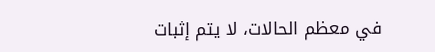في معظم الحالات، لا يتم إثبات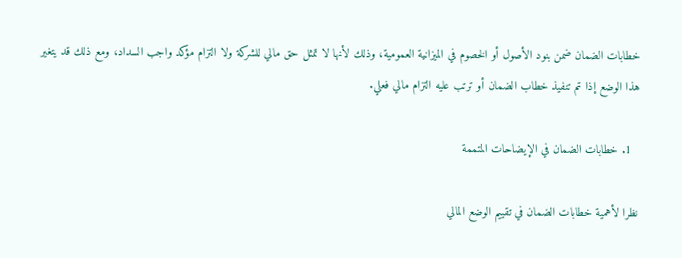خطابات الضمان ضمن بنود الأصول أو الخصوم في الميزانية العمومية، وذلك لأنها لا تمثل حق مالي للشركة ولا التزام مؤكد واجب السداد، ومع ذلك قد يتغير هذا الوضع إذا تم تنفيذ خطاب الضمان أو ترتب عليه التزام مالي فعلي.

  1. خطابات الضمان في الإيضاحات المتممة

نظرا لأهمية خطابات الضمان في تقييم الوضع المالي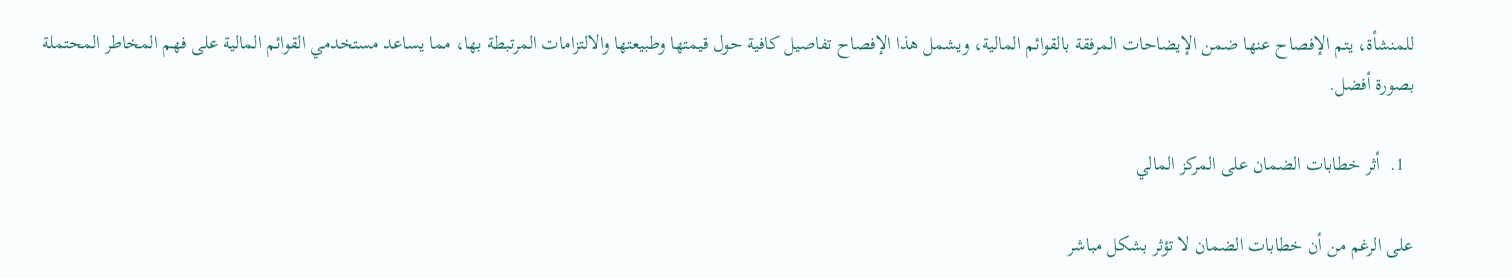للمنشأة، يتم الإفصاح عنها ضمن الإيضاحات المرفقة بالقوائم المالية، ويشمل هذا الإفصاح تفاصيل كافية حول قيمتها وطبيعتها والالتزامات المرتبطة بها، مما يساعد مستخدمي القوائم المالية على فهم المخاطر المحتملة بصورة أفضل.

  1.  أثر خطابات الضمان على المركز المالي

على الرغم من أن خطابات الضمان لا تؤثر بشكل مباشر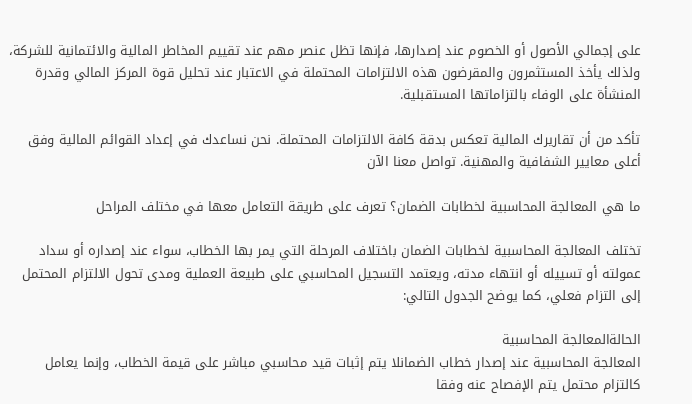على إجمالي الأصول أو الخصوم عند إصدارها، فإنها تظل عنصر مهم عند تقييم المخاطر المالية والائتمانية للشركة، ولذلك يأخذ المستثمرون والمقرضون هذه الالتزامات المحتملة في الاعتبار عند تحليل قوة المركز المالي وقدرة المنشأة على الوفاء بالتزاماتها المستقبلية.

تأكد من أن تقاريرك المالية تعكس بدقة كافة الالتزامات المحتملة. نحن نساعدك في إعداد القوائم المالية وفق أعلى معايير الشفافية والمهنية. تواصل معنا الآن

ما هي المعالجة المحاسبية لخطابات الضمان؟ تعرف على طريقة التعامل معها في مختلف المراحل

تختلف المعالجة المحاسبية لخطابات الضمان باختلاف المرحلة التي يمر بها الخطاب، سواء عند إصداره أو سداد عمولته أو تسييله أو انتهاء مدته، ويعتمد التسجيل المحاسبي على طبيعة العملية ومدى تحول الالتزام المحتمل إلى التزام فعلي، كما يوضح الجدول التالي:

الحالةالمعالجة المحاسبية
المعالجة المحاسبية عند إصدار خطاب الضمانلا يتم إثبات قيد محاسبي مباشر على قيمة الخطاب، وإنما يعامل كالتزام محتمل يتم الإفصاح عنه وفقا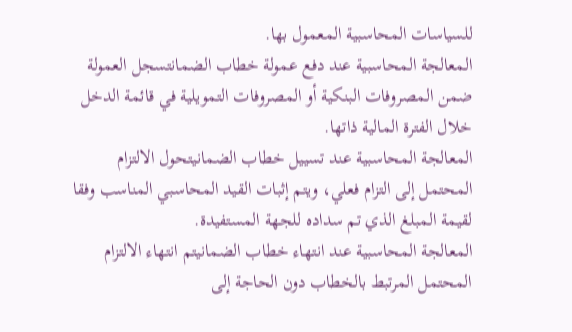للسياسات المحاسبية المعمول بها.
المعالجة المحاسبية عند دفع عمولة خطاب الضمانتسجل العمولة ضمن المصروفات البنكية أو المصروفات التمويلية في قائمة الدخل خلال الفترة المالية ذاتها.
المعالجة المحاسبية عند تسييل خطاب الضمانيتحول الالتزام المحتمل إلى التزام فعلي، ويتم إثبات القيد المحاسبي المناسب وفقا لقيمة المبلغ الذي تم سداده للجهة المستفيدة.
المعالجة المحاسبية عند انتهاء خطاب الضمانيتم انتهاء الالتزام المحتمل المرتبط بالخطاب دون الحاجة إلى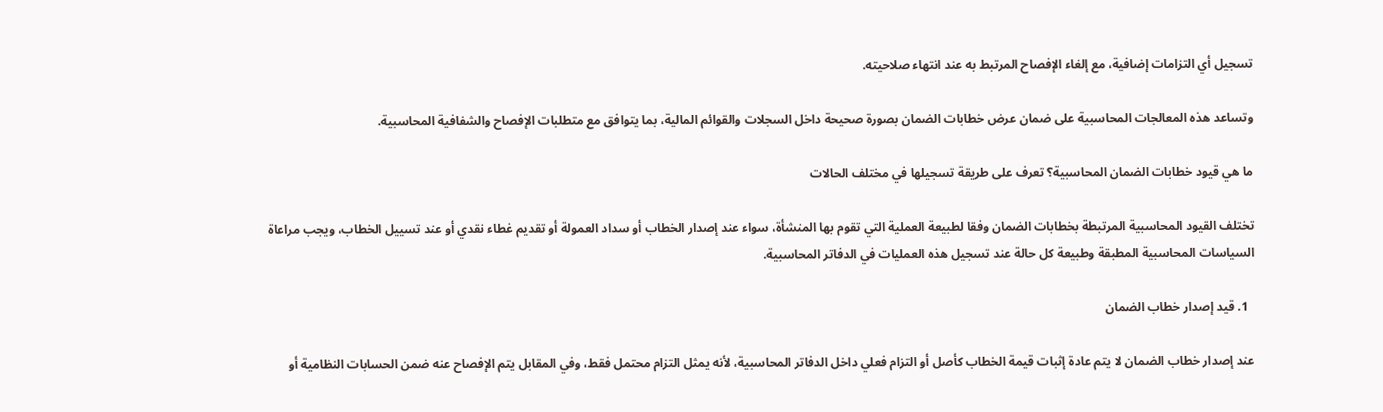تسجيل أي التزامات إضافية، مع إلغاء الإفصاح المرتبط به عند انتهاء صلاحيته.

وتساعد هذه المعالجات المحاسبية على ضمان عرض خطابات الضمان بصورة صحيحة داخل السجلات والقوائم المالية، بما يتوافق مع متطلبات الإفصاح والشفافية المحاسبية.

ما هي قيود خطابات الضمان المحاسبية؟ تعرف على طريقة تسجيلها في مختلف الحالات

تختلف القيود المحاسبية المرتبطة بخطابات الضمان وفقا لطبيعة العملية التي تقوم بها المنشأة، سواء عند إصدار الخطاب أو سداد العمولة أو تقديم غطاء نقدي أو عند تسييل الخطاب، ويجب مراعاة السياسات المحاسبية المطبقة وطبيعة كل حالة عند تسجيل هذه العمليات في الدفاتر المحاسبية.

  1. قيد إصدار خطاب الضمان

عند إصدار خطاب الضمان لا يتم عادة إثبات قيمة الخطاب كأصل أو التزام فعلي داخل الدفاتر المحاسبية، لأنه يمثل التزام محتمل فقط، وفي المقابل يتم الإفصاح عنه ضمن الحسابات النظامية أو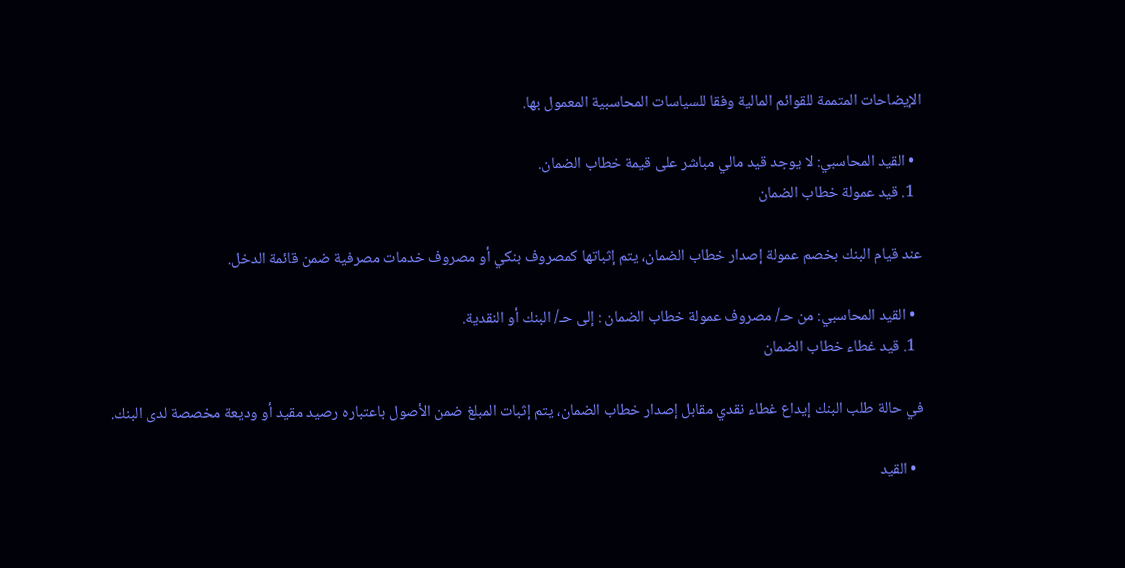الإيضاحات المتممة للقوائم المالية وفقا للسياسات المحاسبية المعمول بها.

  • القيد المحاسبي: لا يوجد قيد مالي مباشر على قيمة خطاب الضمان.
  1. قيد عمولة خطاب الضمان

عند قيام البنك بخصم عمولة إصدار خطاب الضمان، يتم إثباتها كمصروف بنكي أو مصروف خدمات مصرفية ضمن قائمة الدخل.

  • القيد المحاسبي: من حـ/ مصروف عمولة خطاب الضمان : إلى حـ/ البنك أو النقدية.
  1. قيد غطاء خطاب الضمان

في حالة طلب البنك إيداع غطاء نقدي مقابل إصدار خطاب الضمان، يتم إثبات المبلغ ضمن الأصول باعتباره رصيد مقيد أو وديعة مخصصة لدى البنك.

  • القيد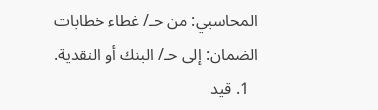المحاسبي: من حـ/ غطاء خطابات الضمان: إلى حـ/ البنك أو النقدية.
  1. قيد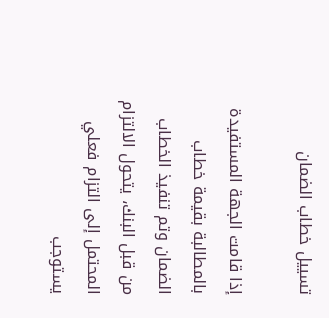تسييل خطاب الضمان

إذا قامت الجهة المستفيدة بالمطالبة بقيمة خطاب الضمان وتم تنفيذ الخطاب من قبل البنك، يتحول الالتزام المحتمل إلى التزام فعلي يستوجب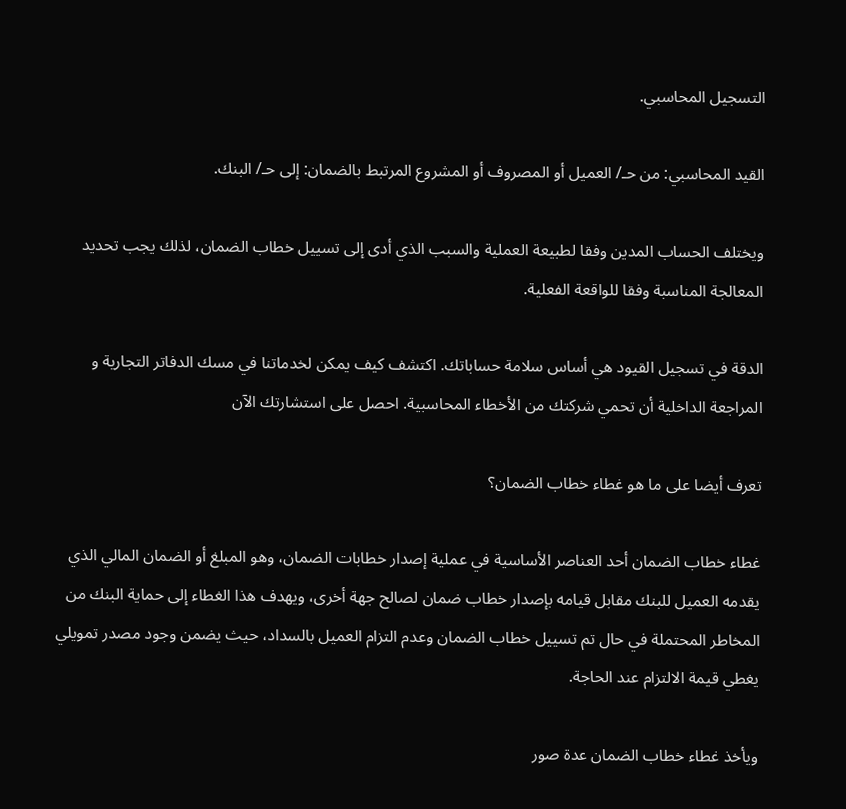التسجيل المحاسبي.

القيد المحاسبي: من حـ/ العميل أو المصروف أو المشروع المرتبط بالضمان: إلى حـ/ البنك.

ويختلف الحساب المدين وفقا لطبيعة العملية والسبب الذي أدى إلى تسييل خطاب الضمان، لذلك يجب تحديد المعالجة المناسبة وفقا للواقعة الفعلية.

الدقة في تسجيل القيود هي أساس سلامة حساباتك. اكتشف كيف يمكن لخدماتنا في مسك الدفاتر التجارية و المراجعة الداخلية أن تحمي شركتك من الأخطاء المحاسبية. احصل على استشارتك الآن

تعرف أيضا على ما هو غطاء خطاب الضمان؟

غطاء خطاب الضمان أحد العناصر الأساسية في عملية إصدار خطابات الضمان، وهو المبلغ أو الضمان المالي الذي يقدمه العميل للبنك مقابل قيامه بإصدار خطاب ضمان لصالح جهة أخرى، ويهدف هذا الغطاء إلى حماية البنك من المخاطر المحتملة في حال تم تسييل خطاب الضمان وعدم التزام العميل بالسداد، حيث يضمن وجود مصدر تمويلي يغطي قيمة الالتزام عند الحاجة.

ويأخذ غطاء خطاب الضمان عدة صور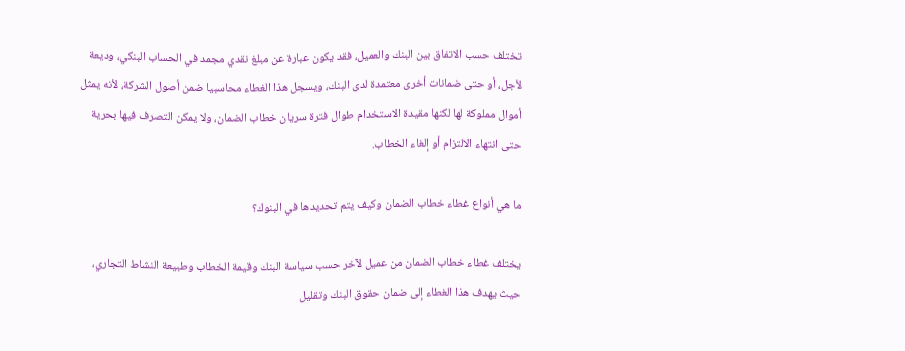تختلف حسب الاتفاق بين البنك والعميل، فقد يكون عبارة عن مبلغ نقدي مجمد في الحساب البنكي، وديعة لأجل، أو حتى ضمانات أخرى معتمدة لدى البنك، ويسجل هذا الغطاء محاسبيا ضمن أصول الشركة، لأنه يمثل أموال مملوكة لها لكنها مقيدة الاستخدام طوال فترة سريان خطاب الضمان، ولا يمكن التصرف فيها بحرية حتى انتهاء الالتزام أو إلغاء الخطاب.

ما هي أنواع غطاء خطاب الضمان وكيف يتم تحديدها في البنوك؟

يختلف غطاء خطاب الضمان من عميل لآخر حسب سياسة البنك وقيمة الخطاب وطبيعة النشاط التجاري، حيث يهدف هذا الغطاء إلى ضمان حقوق البنك وتقليل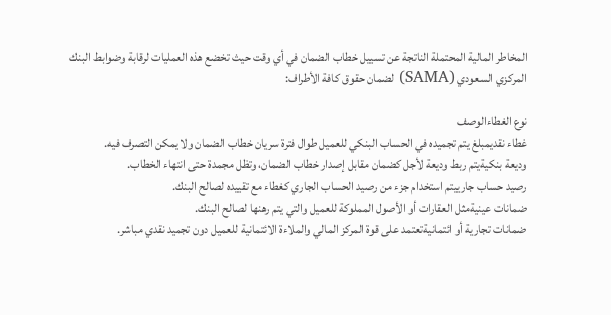المخاطر المالية المحتملة الناتجة عن تسييل خطاب الضمان في أي وقت حيث تخضع هذه العمليات لرقابة وضوابط البنك المركزي السعودي (SAMA) لضمان حقوق كافة الأطراف:

نوع الغطاءالوصف
غطاء نقديمبلغ يتم تجميده في الحساب البنكي للعميل طوال فترة سريان خطاب الضمان ولا يمكن التصرف فيه.
وديعة بنكيةيتم ربط وديعة لأجل كضمان مقابل إصدار خطاب الضمان، وتظل مجمدة حتى انتهاء الخطاب.
رصيد حساب جارييتم استخدام جزء من رصيد الحساب الجاري كغطاء مع تقييده لصالح البنك.
ضمانات عينيةمثل العقارات أو الأصول المملوكة للعميل والتي يتم رهنها لصالح البنك.
ضمانات تجارية أو ائتمانيةتعتمد على قوة المركز المالي والملاءة الائتمانية للعميل دون تجميد نقدي مباشر.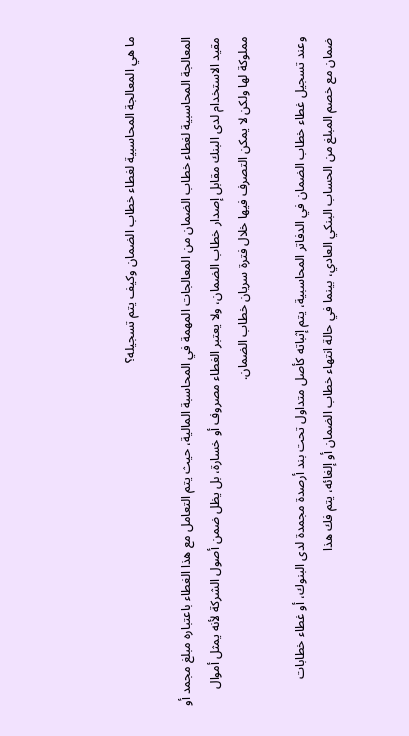ما هي المعالجة المحاسبية لغطاء خطاب الضمان وكيف يتم تسجيله؟

المعالجة المحاسبية لغطاء خطاب الضمان من المعالجات المهمة في المحاسبة المالية، حيث يتم التعامل مع هذا الغطاء باعتباره مبلغ مجمد أو مقيد الاستخدام لدى البنك مقابل إصدار خطاب الضمان، ولا يعتبر الغطاء مصروف أو خسارة، بل يظل ضمن أصول الشركة لأنه يمثل أموال مملوكة لها ولكن لا يمكن التصرف فيها خلال فترة سريان خطاب الضمان.

وعند تسجيل غطاء خطاب الضمان في الدفاتر المحاسبية، يتم إثباته كأصل متداول تحت بند أرصدة مجمدة لدى البنوك، أو غطاء خطابات ضمان مع خصم المبلغ من الحساب البنكي العادي، بينما في حالة انتهاء خطاب الضمان أو إلغائه، يتم فك هذا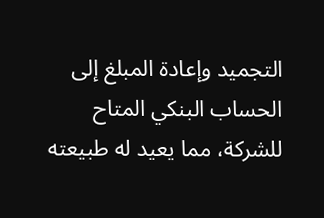التجميد وإعادة المبلغ إلى الحساب البنكي المتاح للشركة، مما يعيد له طبيعته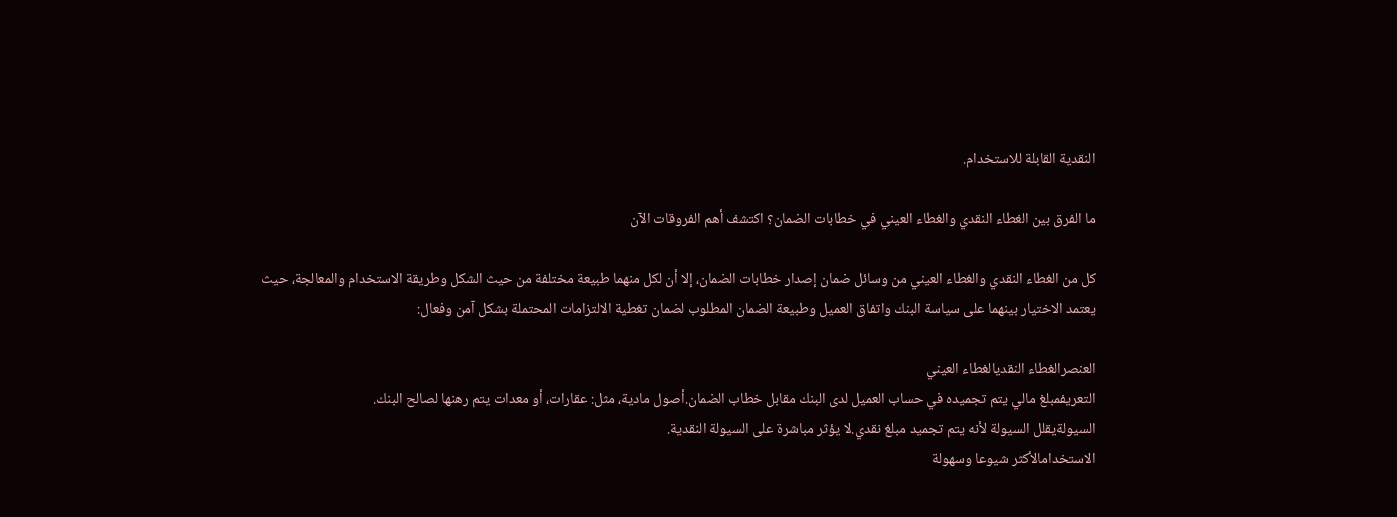النقدية القابلة للاستخدام.

ما الفرق بين الغطاء النقدي والغطاء العيني في خطابات الضمان؟ اكتشف أهم الفروقات الآن

كل من الغطاء النقدي والغطاء العيني من وسائل ضمان إصدار خطابات الضمان، إلا أن لكل منهما طبيعة مختلفة من حيث الشكل وطريقة الاستخدام والمعالجة، حيث يعتمد الاختيار بينهما على سياسة البنك واتفاق العميل وطبيعة الضمان المطلوب لضمان تغطية الالتزامات المحتملة بشكل آمن وفعال:

العنصرالغطاء النقديالغطاء العيني
التعريفمبلغ مالي يتم تجميده في حساب العميل لدى البنك مقابل خطاب الضمان.أصول مادية، مثل: عقارات، أو معدات يتم رهنها لصالح البنك.
السيولةيقلل السيولة لأنه يتم تجميد مبلغ نقدي.لا يؤثر مباشرة على السيولة النقدية.
الاستخدامالأكثر شيوعا وسهولة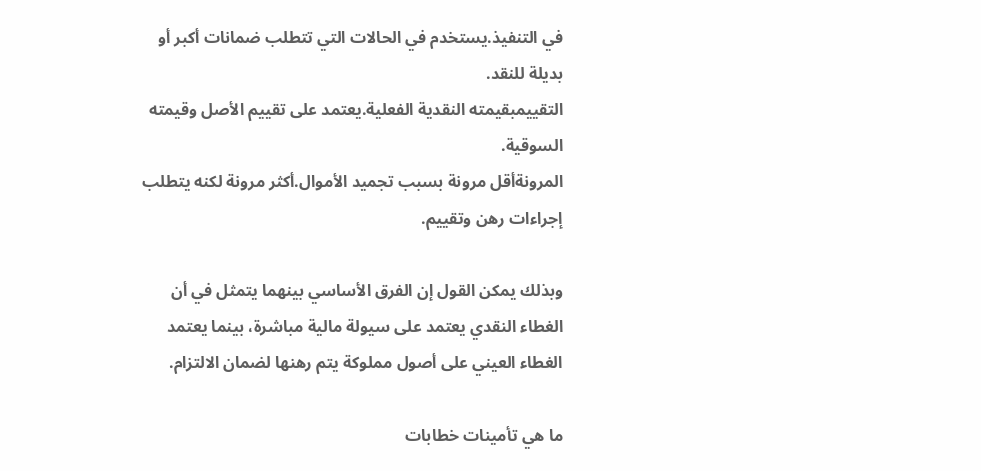في التنفيذ.يستخدم في الحالات التي تتطلب ضمانات أكبر أو بديلة للنقد.
التقييمبقيمته النقدية الفعلية.يعتمد على تقييم الأصل وقيمته السوقية.
المرونةأقل مرونة بسبب تجميد الأموال.أكثر مرونة لكنه يتطلب إجراءات رهن وتقييم.

وبذلك يمكن القول إن الفرق الأساسي بينهما يتمثل في أن الغطاء النقدي يعتمد على سيولة مالية مباشرة، بينما يعتمد الغطاء العيني على أصول مملوكة يتم رهنها لضمان الالتزام.

ما هي تأمينات خطابات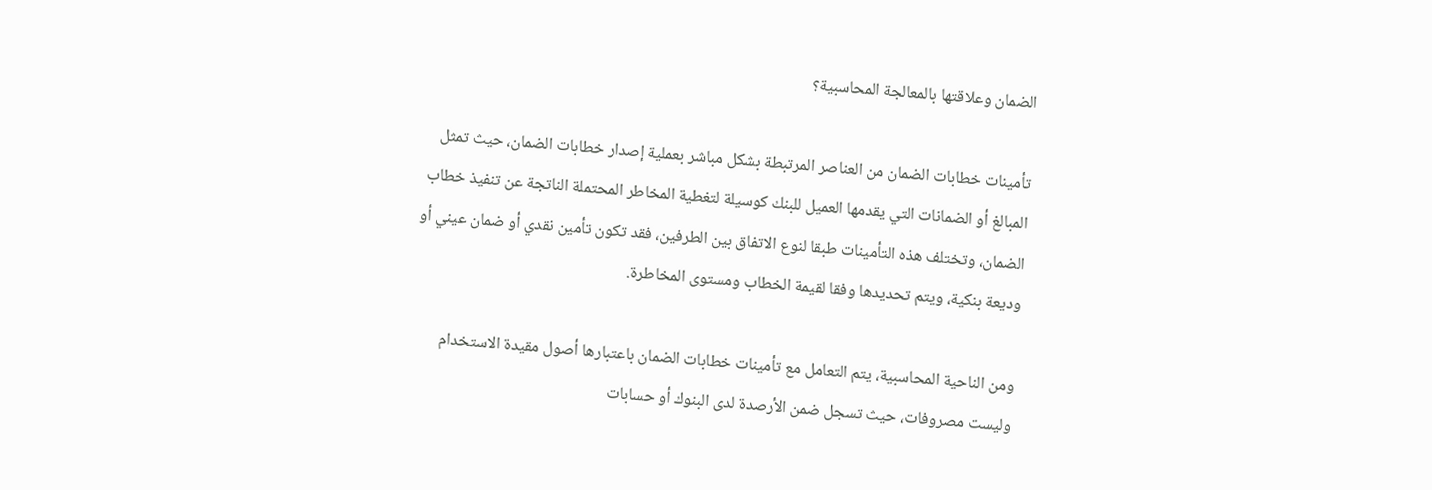الضمان وعلاقتها بالمعالجة المحاسبية؟

تأمينات خطابات الضمان من العناصر المرتبطة بشكل مباشر بعملية إصدار خطابات الضمان، حيث تمثل المبالغ أو الضمانات التي يقدمها العميل للبنك كوسيلة لتغطية المخاطر المحتملة الناتجة عن تنفيذ خطاب الضمان، وتختلف هذه التأمينات طبقا لنوع الاتفاق بين الطرفين، فقد تكون تأمين نقدي أو ضمان عيني أو وديعة بنكية، ويتم تحديدها وفقا لقيمة الخطاب ومستوى المخاطرة.

ومن الناحية المحاسبية، يتم التعامل مع تأمينات خطابات الضمان باعتبارها أصول مقيدة الاستخدام وليست مصروفات، حيث تسجل ضمن الأرصدة لدى البنوك أو حسابات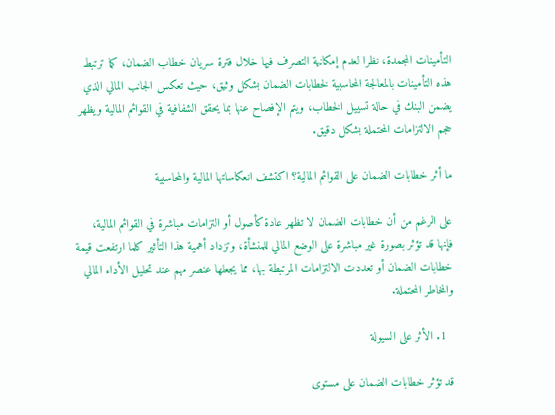التأمينات المجمدة، نظرا لعدم إمكانية التصرف فيها خلال فترة سريان خطاب الضمان، كما ترتبط هذه التأمينات بالمعالجة المحاسبية لخطابات الضمان بشكل وثيق، حيث تعكس الجانب المالي الذي يضمن البنك في حالة تسييل الخطاب، ويتم الإفصاح عنها بما يحقق الشفافية في القوائم المالية ويظهر حجم الالتزامات المحتملة بشكل دقيق.

ما أثر خطابات الضمان على القوائم المالية؟ اكتشف انعكاساتها المالية والمحاسبية

على الرغم من أن خطابات الضمان لا تظهر عادة كأصول أو التزامات مباشرة في القوائم المالية، فإنها قد تؤثر بصورة غير مباشرة على الوضع المالي للمنشأة، وتزداد أهمية هذا التأثير كلما ارتفعت قيمة خطابات الضمان أو تعددت الالتزامات المرتبطة بها، مما يجعلها عنصر مهم عند تحليل الأداء المالي والمخاطر المحتملة.

  1. الأثر على السيولة

قد تؤثر خطابات الضمان على مستوى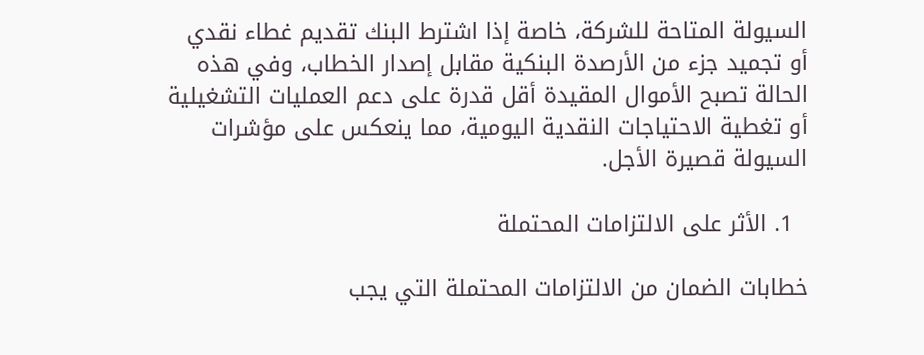السيولة المتاحة للشركة، خاصة إذا اشترط البنك تقديم غطاء نقدي أو تجميد جزء من الأرصدة البنكية مقابل إصدار الخطاب، وفي هذه الحالة تصبح الأموال المقيدة أقل قدرة على دعم العمليات التشغيلية أو تغطية الاحتياجات النقدية اليومية، مما ينعكس على مؤشرات السيولة قصيرة الأجل.

  1. الأثر على الالتزامات المحتملة

خطابات الضمان من الالتزامات المحتملة التي يجب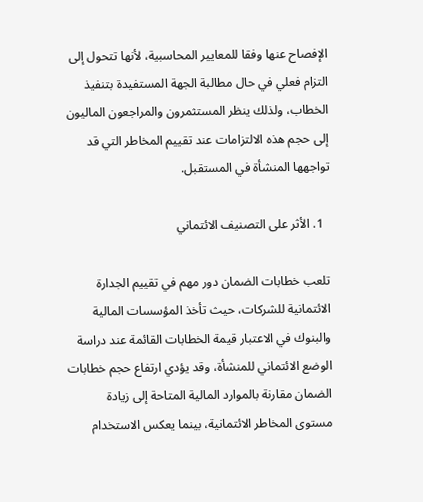الإفصاح عنها وفقا للمعايير المحاسبية، لأنها تتحول إلى التزام فعلي في حال مطالبة الجهة المستفيدة بتنفيذ الخطاب، ولذلك ينظر المستثمرون والمراجعون الماليون إلى حجم هذه الالتزامات عند تقييم المخاطر التي قد تواجهها المنشأة في المستقبل.

  1. الأثر على التصنيف الائتماني

تلعب خطابات الضمان دور مهم في تقييم الجدارة الائتمانية للشركات، حيث تأخذ المؤسسات المالية والبنوك في الاعتبار قيمة الخطابات القائمة عند دراسة الوضع الائتماني للمنشأة، وقد يؤدي ارتفاع حجم خطابات الضمان مقارنة بالموارد المالية المتاحة إلى زيادة مستوى المخاطر الائتمانية، بينما يعكس الاستخدام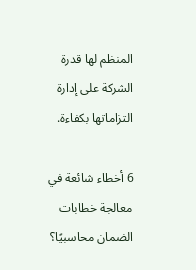المنظم لها قدرة الشركة على إدارة التزاماتها بكفاءة.

6 أخطاء شائعة في معالجة خطابات الضمان محاسبيًا؟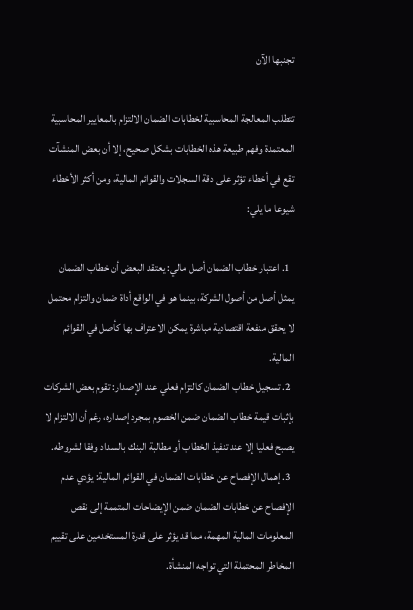تجنبها الآن

تتطلب المعالجة المحاسبية لخطابات الضمان الالتزام بالمعايير المحاسبية المعتمدة وفهم طبيعة هذه الخطابات بشكل صحيح، إلا أن بعض المنشآت تقع في أخطاء تؤثر على دقة السجلات والقوائم المالية، ومن أكثر الأخطاء شيوعا ما يلي:

  1. اعتبار خطاب الضمان أصل مالي: يعتقد البعض أن خطاب الضمان يمثل أصل من أصول الشركة، بينما هو في الواقع أداة ضمان والتزام محتمل لا يحقق منفعة اقتصادية مباشرة يمكن الاعتراف بها كأصل في القوائم المالية.
  2. تسجيل خطاب الضمان كالتزام فعلي عند الإصدار: تقوم بعض الشركات بإثبات قيمة خطاب الضمان ضمن الخصوم بمجرد إصداره، رغم أن الالتزام لا يصبح فعليا إلا عند تنفيذ الخطاب أو مطالبة البنك بالسداد وفقا لشروطه.
  3. إهمال الإفصاح عن خطابات الضمان في القوائم المالية: يؤدي عدم الإفصاح عن خطابات الضمان ضمن الإيضاحات المتممة إلى نقص المعلومات المالية المهمة، مما قد يؤثر على قدرة المستخدمين على تقييم المخاطر المحتملة التي تواجه المنشأة.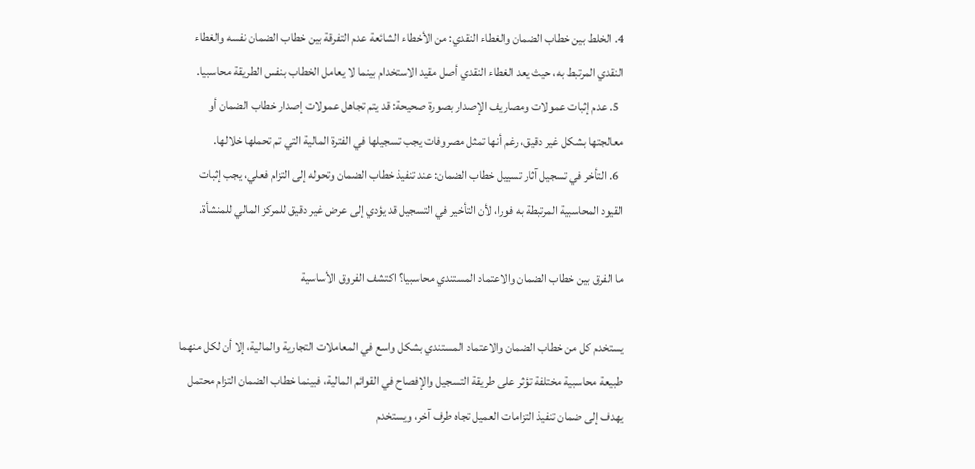4. الخلط بين خطاب الضمان والغطاء النقدي: من الأخطاء الشائعة عدم التفرقة بين خطاب الضمان نفسه والغطاء النقدي المرتبط به، حيث يعد الغطاء النقدي أصل مقيد الاستخدام بينما لا يعامل الخطاب بنفس الطريقة محاسبيا.
  5. عدم إثبات عمولات ومصاريف الإصدار بصورة صحيحة: قد يتم تجاهل عمولات إصدار خطاب الضمان أو معالجتها بشكل غير دقيق، رغم أنها تمثل مصروفات يجب تسجيلها في الفترة المالية التي تم تحملها خلالها.
  6. التأخر في تسجيل آثار تسييل خطاب الضمان: عند تنفيذ خطاب الضمان وتحوله إلى التزام فعلي، يجب إثبات القيود المحاسبية المرتبطة به فورا، لأن التأخير في التسجيل قد يؤدي إلى عرض غير دقيق للمركز المالي للمنشأة.

ما الفرق بين خطاب الضمان والاعتماد المستندي محاسبيا؟ اكتشف الفروق الأساسية

يستخدم كل من خطاب الضمان والاعتماد المستندي بشكل واسع في المعاملات التجارية والمالية، إلا أن لكل منهما طبيعة محاسبية مختلفة تؤثر على طريقة التسجيل والإفصاح في القوائم المالية، فبينما خطاب الضمان التزام محتمل يهدف إلى ضمان تنفيذ التزامات العميل تجاه طرف آخر، ويستخدم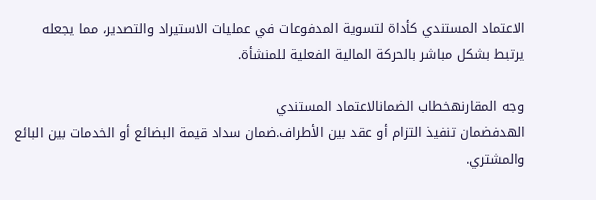الاعتماد المستندي كأداة لتسوية المدفوعات في عمليات الاستيراد والتصدير، مما يجعله يرتبط بشكل مباشر بالحركة المالية الفعلية للمنشأة.

وجه المقارنهخطاب الضمانالاعتماد المستندي
الهدفضمان تنفيذ التزام أو عقد بين الأطراف.ضمان سداد قيمة البضائع أو الخدمات بين البائع والمشتري.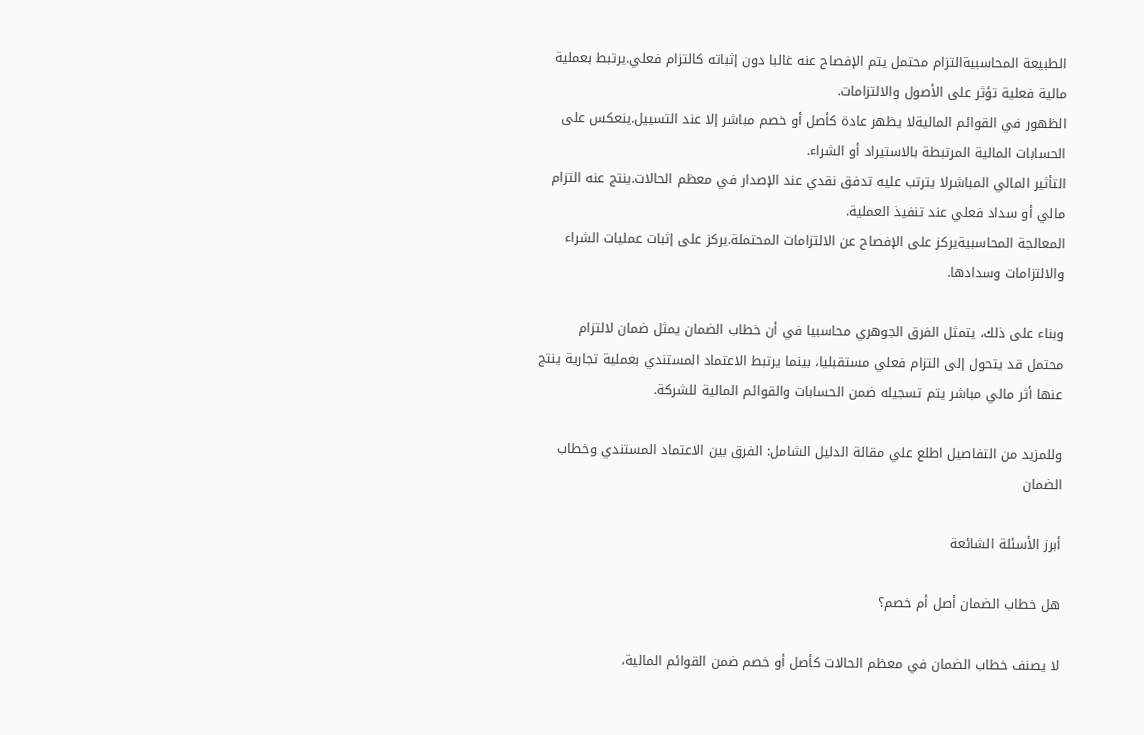الطبيعة المحاسبيةالتزام محتمل يتم الإفصاح عنه غالبا دون إثباته كالتزام فعلي.يرتبط بعملية مالية فعلية تؤثر على الأصول والالتزامات.
الظهور في القوائم الماليةلا يظهر عادة كأصل أو خصم مباشر إلا عند التسييل.ينعكس على الحسابات المالية المرتبطة بالاستيراد أو الشراء.
التأثير المالي المباشرلا يترتب عليه تدفق نقدي عند الإصدار في معظم الحالات.ينتج عنه التزام مالي أو سداد فعلي عند تنفيذ العملية.
المعالجة المحاسبيةيركز على الإفصاح عن الالتزامات المحتملة.يركز على إثبات عمليات الشراء والالتزامات وسدادها.

وبناء على ذلك، يتمثل الفرق الجوهري محاسبيا في أن خطاب الضمان يمثل ضمان لالتزام محتمل قد يتحول إلى التزام فعلي مستقبليا، بينما يرتبط الاعتماد المستندي بعملية تجارية ينتج عنها أثر مالي مباشر يتم تسجيله ضمن الحسابات والقوائم المالية للشركة.

وللمزيد من التفاصيل اطلع علي مقالة الدليل الشامل: الفرق بين الاعتماد المستندي وخطاب الضمان

أبرز الأسئلة الشائعة

هل خطاب الضمان أصل أم خصم؟

لا يصنف خطاب الضمان في معظم الحالات كأصل أو خصم ضمن القوائم المالية،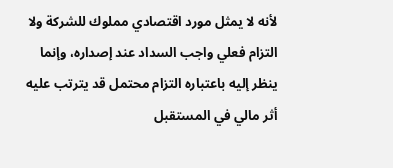لأنه لا يمثل مورد اقتصادي مملوك للشركة ولا التزام فعلي واجب السداد عند إصداره، وإنما ينظر إليه باعتباره التزام محتمل قد يترتب عليه أثر مالي في المستقبل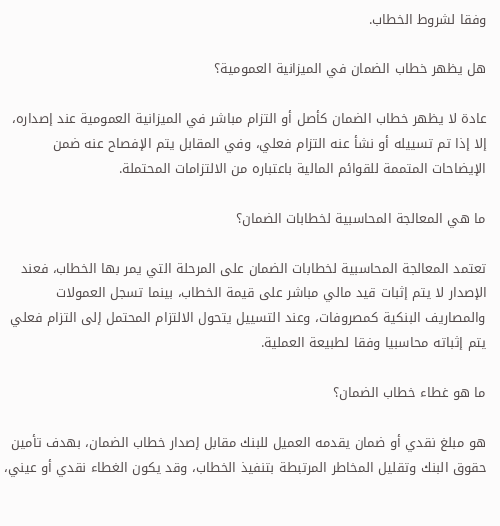وفقا لشروط الخطاب.

هل يظهر خطاب الضمان في الميزانية العمومية؟

عادة لا يظهر خطاب الضمان كأصل أو التزام مباشر في الميزانية العمومية عند إصداره، إلا إذا تم تسييله أو نشأ عنه التزام فعلي، وفي المقابل يتم الإفصاح عنه ضمن الإيضاحات المتممة للقوائم المالية باعتباره من الالتزامات المحتملة.

ما هي المعالجة المحاسبية لخطابات الضمان؟

تعتمد المعالجة المحاسبية لخطابات الضمان على المرحلة التي يمر بها الخطاب، فعند الإصدار لا يتم إثبات قيد مالي مباشر على قيمة الخطاب، بينما تسجل العمولات والمصاريف البنكية كمصروفات، وعند التسييل يتحول الالتزام المحتمل إلى التزام فعلي يتم إثباته محاسبيا وفقا لطبيعة العملية.

ما هو غطاء خطاب الضمان؟

هو مبلغ نقدي أو ضمان يقدمه العميل للبنك مقابل إصدار خطاب الضمان، بهدف تأمين حقوق البنك وتقليل المخاطر المرتبطة بتنفيذ الخطاب، وقد يكون الغطاء نقدي أو عيني،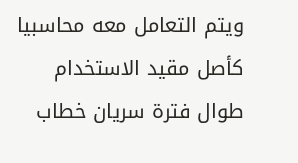ويتم التعامل معه محاسبيا كأصل مقيد الاستخدام طوال فترة سريان خطاب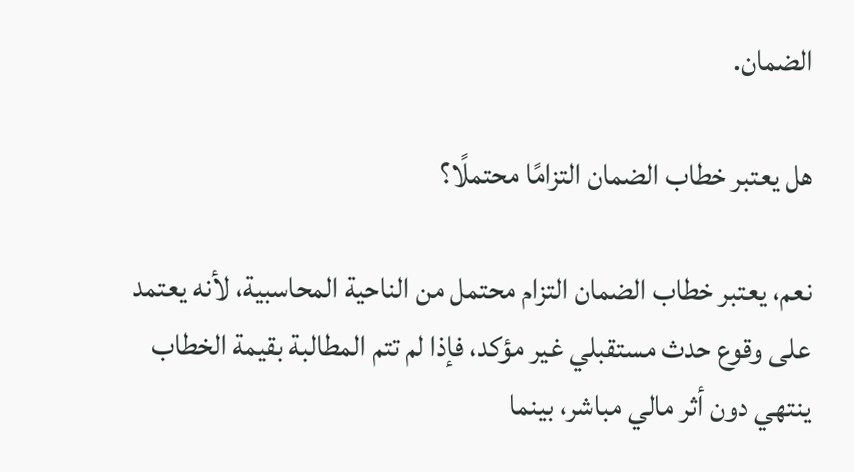الضمان.

هل يعتبر خطاب الضمان التزامًا محتملًا؟

نعم، يعتبر خطاب الضمان التزام محتمل من الناحية المحاسبية، لأنه يعتمد على وقوع حدث مستقبلي غير مؤكد، فإذا لم تتم المطالبة بقيمة الخطاب ينتهي دون أثر مالي مباشر، بينما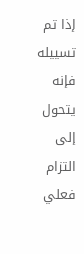إذا تم تسييله فإنه يتحول إلى التزام فعلي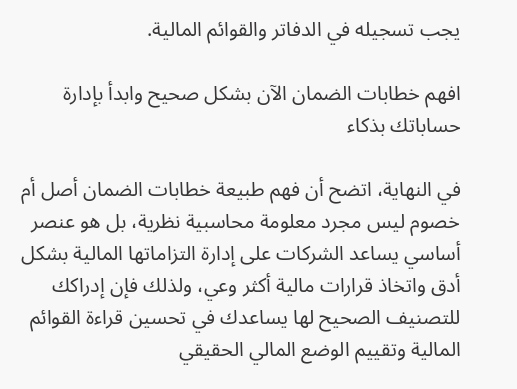يجب تسجيله في الدفاتر والقوائم المالية.

افهم خطابات الضمان الآن بشكل صحيح وابدأ بإدارة حساباتك بذكاء

في النهاية، اتضح أن فهم طبيعة خطابات الضمان أصل أم خصوم ليس مجرد معلومة محاسبية نظرية، بل هو عنصر أساسي يساعد الشركات على إدارة التزاماتها المالية بشكل أدق واتخاذ قرارات مالية أكثر وعي، ولذلك فإن إدراكك للتصنيف الصحيح لها يساعدك في تحسين قراءة القوائم المالية وتقييم الوضع المالي الحقيقي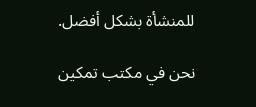للمنشأة بشكل أفضل.

نحن في مكتب تمكين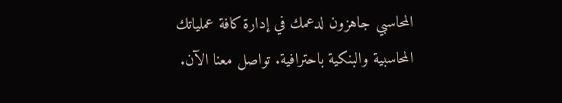المحاسبي جاهزون لدعمك في إدارة كافة عملياتك المحاسبية والبنكية باحترافية. تواصل معنا الآن.